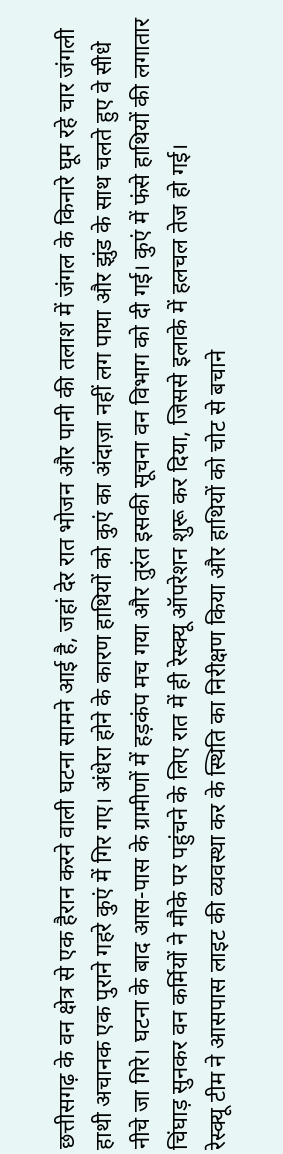छत्तीसगढ़ के वन क्षेत्र से एक हैरान करने वाली घटना सामने आई है, जहां देर रात भोजन और पानी की तलाश में जंगल के किनारे घूम रहे चार जंगली हाथी अचानक एक पुराने गहरे कुएं में गिर गए। अंधेरा होने के कारण हाथियों को कुएं का अंदाज़ा नहीं लग पाया और झुंड के साथ चलते हुए वे सीधे नीचे जा गिरे। घटना के बाद आस-पास के ग्रामीणों में हड़कंप मच गया और तुरंत इसकी सूचना वन विभाग को दी गई। कुएं में फंसे हाथियों की लगातार चिंघाड़ सुनकर वन कर्मियों ने मौके पर पहुंचने के लिए रात में ही रेस्क्यू ऑपरेशन शुरू कर दिया, जिससे इलाके में हलचल तेज हो गई।
रेस्क्यू टीम ने आसपास लाइट की व्यवस्था कर के स्थिति का निरीक्षण किया और हाथियों को चोट से बचाने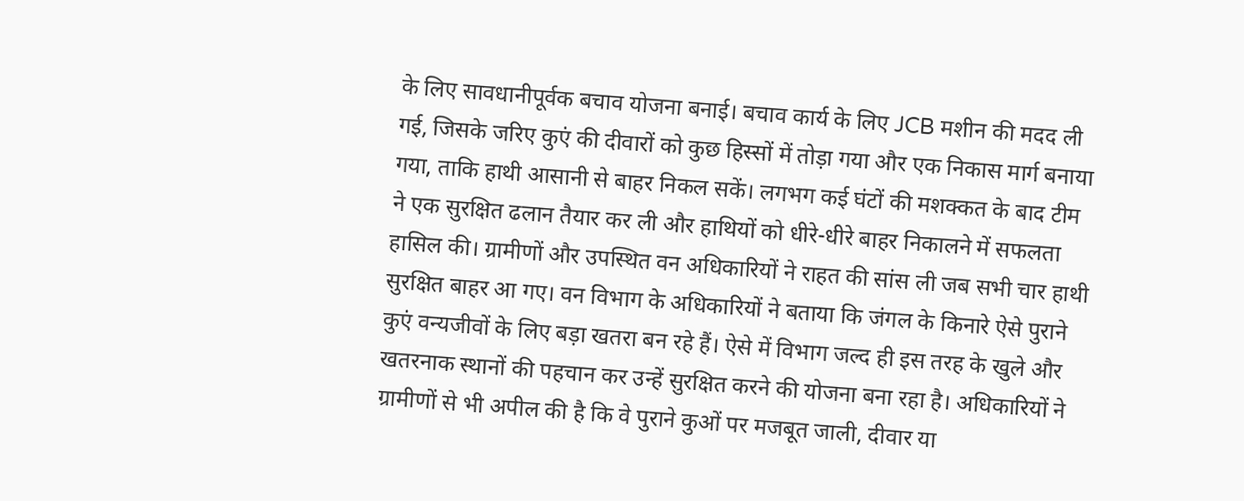के लिए सावधानीपूर्वक बचाव योजना बनाई। बचाव कार्य के लिए JCB मशीन की मदद ली गई, जिसके जरिए कुएं की दीवारों को कुछ हिस्सों में तोड़ा गया और एक निकास मार्ग बनाया गया, ताकि हाथी आसानी से बाहर निकल सकें। लगभग कई घंटों की मशक्कत के बाद टीम ने एक सुरक्षित ढलान तैयार कर ली और हाथियों को धीरे-धीरे बाहर निकालने में सफलता हासिल की। ग्रामीणों और उपस्थित वन अधिकारियों ने राहत की सांस ली जब सभी चार हाथी सुरक्षित बाहर आ गए। वन विभाग के अधिकारियों ने बताया कि जंगल के किनारे ऐसे पुराने कुएं वन्यजीवों के लिए बड़ा खतरा बन रहे हैं। ऐसे में विभाग जल्द ही इस तरह के खुले और खतरनाक स्थानों की पहचान कर उन्हें सुरक्षित करने की योजना बना रहा है। अधिकारियों ने ग्रामीणों से भी अपील की है कि वे पुराने कुओं पर मजबूत जाली, दीवार या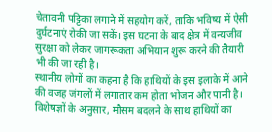चेतावनी पट्टिका लगाने में सहयोग करें, ताकि भविष्य में ऐसी दुर्घटनाएं रोकी जा सकें। इस घटना के बाद क्षेत्र में वन्यजीव सुरक्षा को लेकर जागरूकता अभियान शुरू करने की तैयारी भी की जा रही है।
स्थानीय लोगों का कहना है कि हाथियों के इस इलाके में आने की वजह जंगलों में लगातार कम होता भोजन और पानी है। विशेषज्ञों के अनुसार, मौसम बदलने के साथ हाथियों का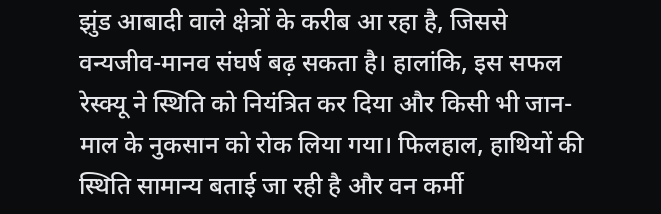झुंड आबादी वाले क्षेत्रों के करीब आ रहा है, जिससे वन्यजीव-मानव संघर्ष बढ़ सकता है। हालांकि, इस सफल रेस्क्यू ने स्थिति को नियंत्रित कर दिया और किसी भी जान-माल के नुकसान को रोक लिया गया। फिलहाल, हाथियों की स्थिति सामान्य बताई जा रही है और वन कर्मी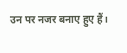उन पर नजर बनाए हुए हैं।